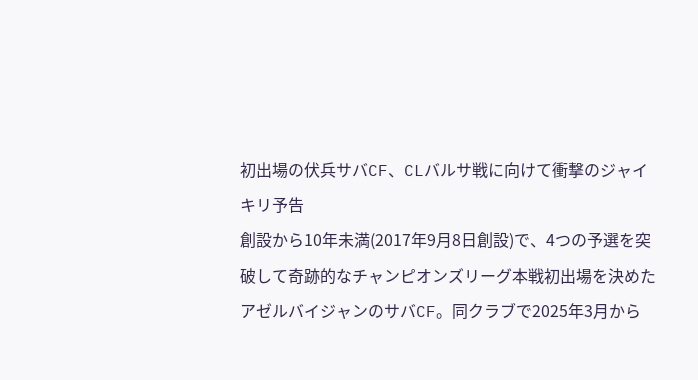初出場の伏兵サバCF、CLバルサ戦に向けて衝撃のジャイキリ予告
創設から10年未満(2017年9月8日創設)で、4つの予選を突破して奇跡的なチャンピオンズリーグ本戦初出場を決めたアゼルバイジャンのサバCF。同クラブで2025年3月から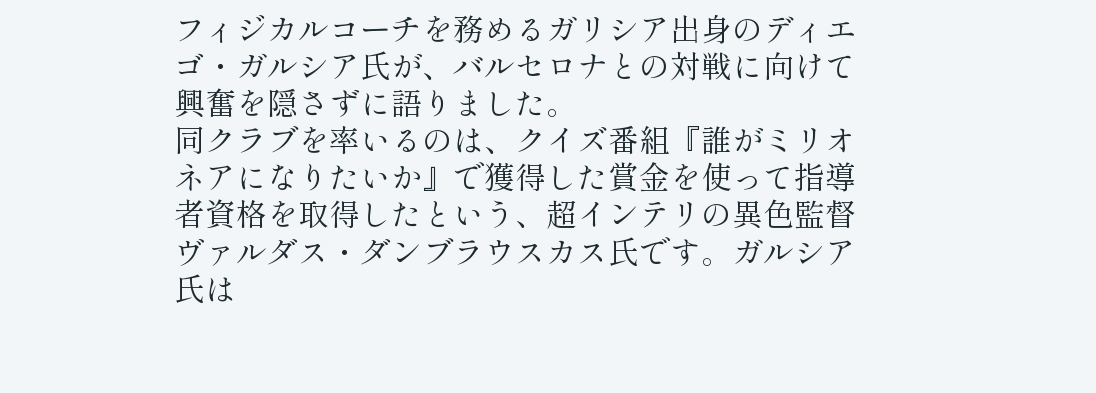フィジカルコーチを務めるガリシア出身のディエゴ・ガルシア氏が、バルセロナとの対戦に向けて興奮を隠さずに語りました。
同クラブを率いるのは、クイズ番組『誰がミリオネアになりたいか』で獲得した賞金を使って指導者資格を取得したという、超インテリの異色監督ヴァルダス・ダンブラウスカス氏です。ガルシア氏は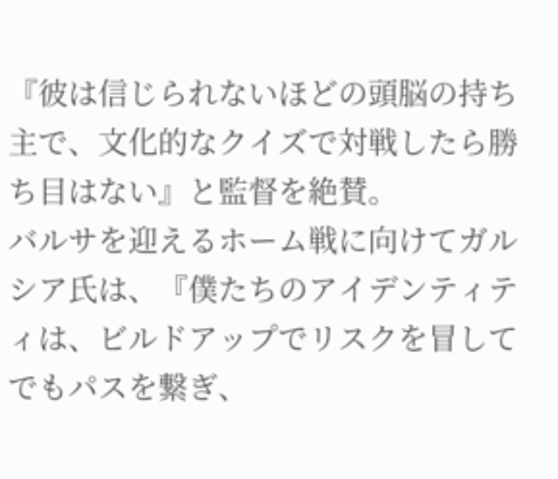『彼は信じられないほどの頭脳の持ち主で、文化的なクイズで対戦したら勝ち目はない』と監督を絶賛。
バルサを迎えるホーム戦に向けてガルシア氏は、『僕たちのアイデンティティは、ビルドアップでリスクを冒してでもパスを繋ぎ、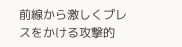前線から激しくプレスをかける攻撃的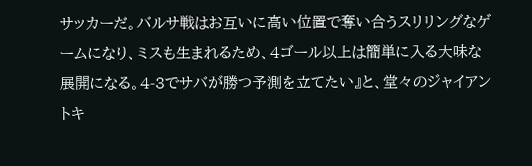サッカーだ。バルサ戦はお互いに高い位置で奪い合うスリリングなゲームになり、ミスも生まれるため、4ゴール以上は簡単に入る大味な展開になる。4-3でサバが勝つ予測を立てたい』と、堂々のジャイアントキ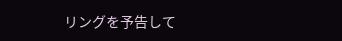リングを予告して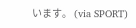います。 (via SPORT)